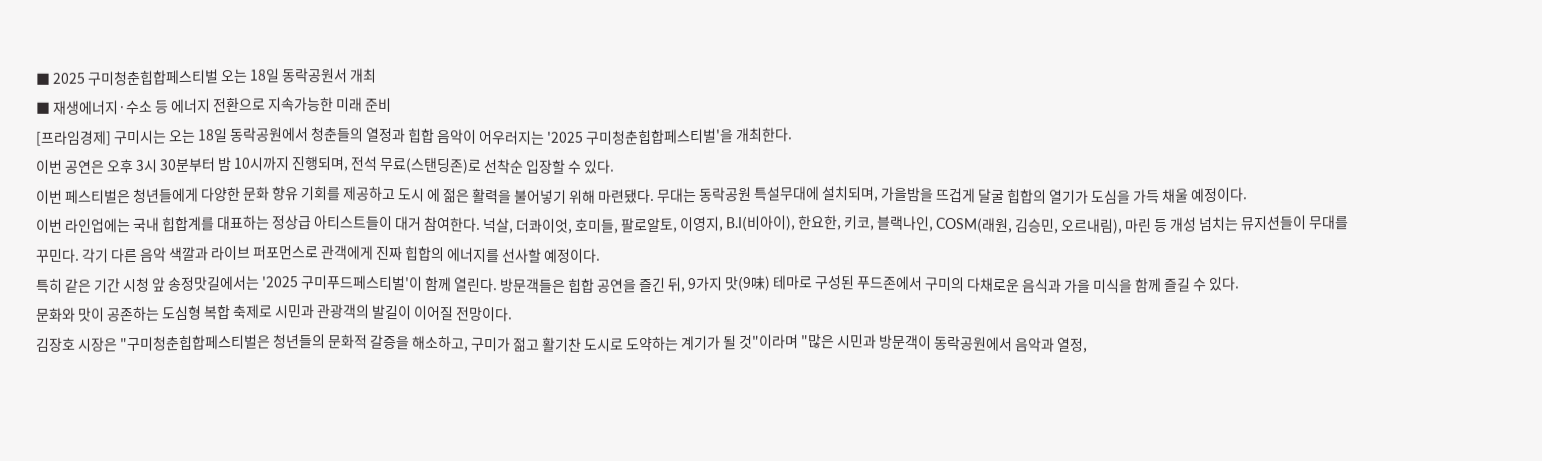■ 2025 구미청춘힙합페스티벌 오는 18일 동락공원서 개최
■ 재생에너지·수소 등 에너지 전환으로 지속가능한 미래 준비
[프라임경제] 구미시는 오는 18일 동락공원에서 청춘들의 열정과 힙합 음악이 어우러지는 '2025 구미청춘힙합페스티벌'을 개최한다.
이번 공연은 오후 3시 30분부터 밤 10시까지 진행되며, 전석 무료(스탠딩존)로 선착순 입장할 수 있다.
이번 페스티벌은 청년들에게 다양한 문화 향유 기회를 제공하고 도시 에 젊은 활력을 불어넣기 위해 마련됐다. 무대는 동락공원 특설무대에 설치되며, 가을밤을 뜨겁게 달굴 힙합의 열기가 도심을 가득 채울 예정이다.
이번 라인업에는 국내 힙합계를 대표하는 정상급 아티스트들이 대거 참여한다. 넉살, 더콰이엇, 호미들, 팔로알토, 이영지, B.I(비아이), 한요한, 키코, 블랙나인, COSM(래원, 김승민, 오르내림), 마린 등 개성 넘치는 뮤지션들이 무대를 꾸민다. 각기 다른 음악 색깔과 라이브 퍼포먼스로 관객에게 진짜 힙합의 에너지를 선사할 예정이다.
특히 같은 기간 시청 앞 송정맛길에서는 '2025 구미푸드페스티벌'이 함께 열린다. 방문객들은 힙합 공연을 즐긴 뒤, 9가지 맛(9味) 테마로 구성된 푸드존에서 구미의 다채로운 음식과 가을 미식을 함께 즐길 수 있다.
문화와 맛이 공존하는 도심형 복합 축제로 시민과 관광객의 발길이 이어질 전망이다.
김장호 시장은 "구미청춘힙합페스티벌은 청년들의 문화적 갈증을 해소하고, 구미가 젊고 활기찬 도시로 도약하는 계기가 될 것"이라며 "많은 시민과 방문객이 동락공원에서 음악과 열정,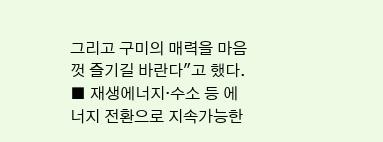그리고 구미의 매력을 마음껏 즐기길 바란다"고 했다.
■ 재생에너지·수소 등 에너지 전환으로 지속가능한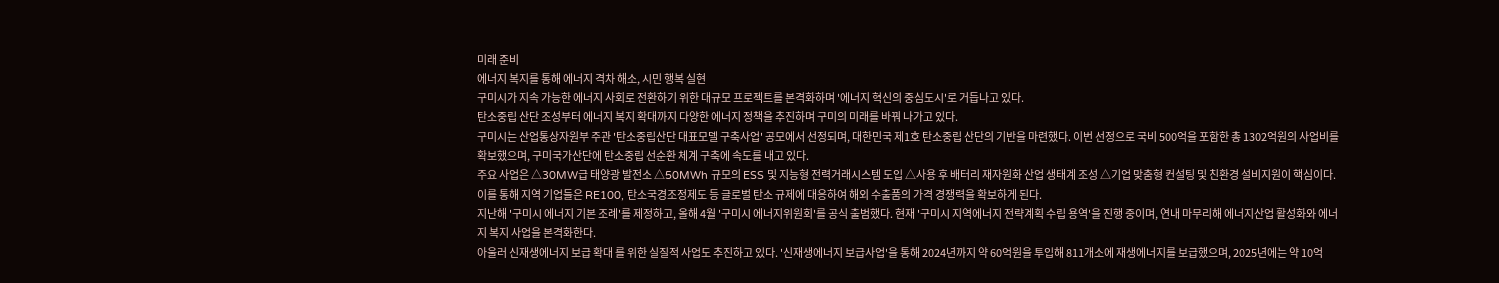미래 준비
에너지 복지를 통해 에너지 격차 해소, 시민 행복 실현
구미시가 지속 가능한 에너지 사회로 전환하기 위한 대규모 프로젝트를 본격화하며 '에너지 혁신의 중심도시'로 거듭나고 있다.
탄소중립 산단 조성부터 에너지 복지 확대까지 다양한 에너지 정책을 추진하며 구미의 미래를 바꿔 나가고 있다.
구미시는 산업통상자원부 주관 '탄소중립산단 대표모델 구축사업' 공모에서 선정되며, 대한민국 제1호 탄소중립 산단의 기반을 마련했다. 이번 선정으로 국비 500억을 포함한 총 1302억원의 사업비를 확보했으며, 구미국가산단에 탄소중립 선순환 체계 구축에 속도를 내고 있다.
주요 사업은 △30MW급 태양광 발전소 △50MWh 규모의 ESS 및 지능형 전력거래시스템 도입 △사용 후 배터리 재자원화 산업 생태계 조성 △기업 맞춤형 컨설팅 및 친환경 설비지원이 핵심이다. 이를 통해 지역 기업들은 RE100, 탄소국경조정제도 등 글로벌 탄소 규제에 대응하여 해외 수출품의 가격 경쟁력을 확보하게 된다.
지난해 '구미시 에너지 기본 조례'를 제정하고, 올해 4월 '구미시 에너지위원회'를 공식 출범했다. 현재 '구미시 지역에너지 전략계획 수립 용역'을 진행 중이며, 연내 마무리해 에너지산업 활성화와 에너지 복지 사업을 본격화한다.
아울러 신재생에너지 보급 확대 를 위한 실질적 사업도 추진하고 있다. '신재생에너지 보급사업'을 통해 2024년까지 약 60억원을 투입해 811개소에 재생에너지를 보급했으며, 2025년에는 약 10억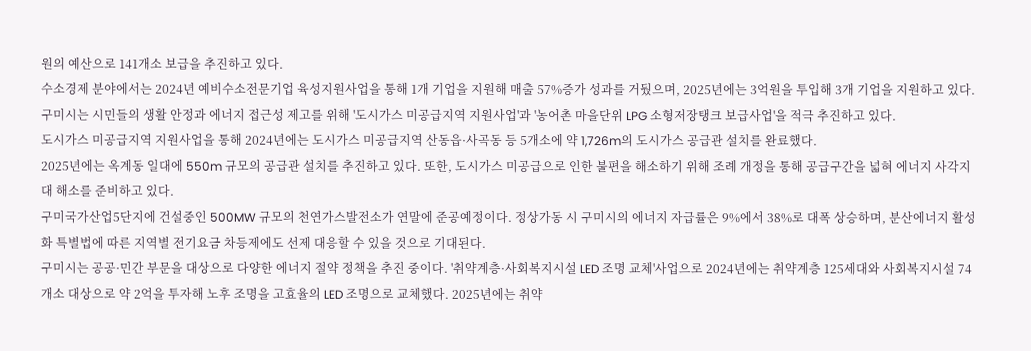원의 예산으로 141개소 보급을 추진하고 있다.
수소경제 분야에서는 2024년 예비수소전문기업 육성지원사업을 통해 1개 기업을 지원해 매출 57%증가 성과를 거뒀으며, 2025년에는 3억원을 투입해 3개 기업을 지원하고 있다.
구미시는 시민들의 생활 안정과 에너지 접근성 제고를 위해 '도시가스 미공급지역 지원사업'과 '농어촌 마을단위 LPG 소형저장탱크 보급사업'을 적극 추진하고 있다.
도시가스 미공급지역 지원사업을 통해 2024년에는 도시가스 미공급지역 산동읍·사곡동 등 5개소에 약 1,726m의 도시가스 공급관 설치를 완료했다.
2025년에는 옥계동 일대에 550m 규모의 공급관 설치를 추진하고 있다. 또한, 도시가스 미공급으로 인한 불편을 해소하기 위해 조례 개정을 통해 공급구간을 넓혀 에너지 사각지대 해소를 준비하고 있다.
구미국가산업5단지에 건설중인 500MW 규모의 천연가스발전소가 연말에 준공예정이다. 정상가동 시 구미시의 에너지 자급률은 9%에서 38%로 대폭 상승하며, 분산에너지 활성화 특별법에 따른 지역별 전기요금 차등제에도 선제 대응할 수 있을 것으로 기대된다.
구미시는 공공·민간 부문을 대상으로 다양한 에너지 절약 정책을 추진 중이다. '취약계층·사회복지시설 LED 조명 교체'사업으로 2024년에는 취약계층 125세대와 사회복지시설 74개소 대상으로 약 2억을 투자해 노후 조명을 고효율의 LED 조명으로 교체했다. 2025년에는 취약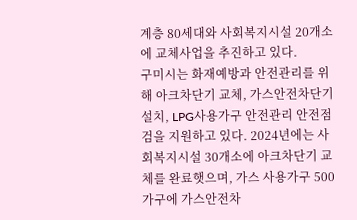계층 80세대와 사회복지시설 20개소에 교체사업을 추진하고 있다.
구미시는 화재예방과 안전관리를 위해 아크차단기 교체, 가스안전차단기 설치, LPG사용가구 안전관리 안전점검을 지원하고 있다. 2024년에는 사회복지시설 30개소에 아크차단기 교체를 완료햇으며, 가스 사용가구 500가구에 가스안전차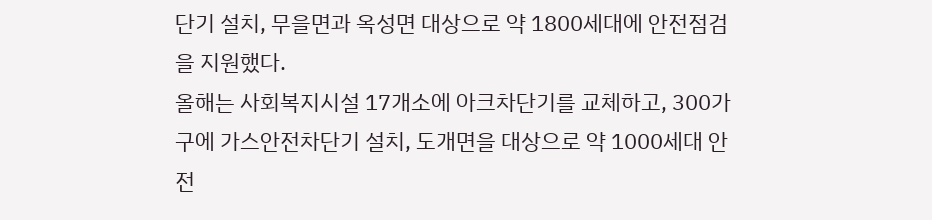단기 설치, 무을면과 옥성면 대상으로 약 1800세대에 안전점검을 지원했다.
올해는 사회복지시설 17개소에 아크차단기를 교체하고, 300가구에 가스안전차단기 설치, 도개면을 대상으로 약 1000세대 안전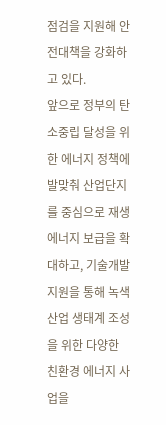점검을 지원해 안전대책을 강화하고 있다.
앞으로 정부의 탄소중립 달성을 위한 에너지 정책에 발맞춰 산업단지를 중심으로 재생에너지 보급을 확대하고, 기술개발 지원을 통해 녹색산업 생태계 조성을 위한 다양한 친환경 에너지 사업을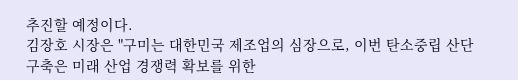추진할 예정이다.
김장호 시장은 "구미는 대한민국 제조업의 심장으로, 이번 탄소중립 산단 구축은 미래 산업 경쟁력 확보를 위한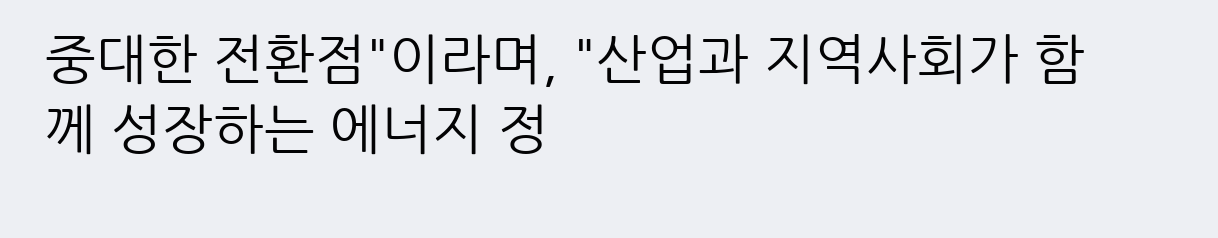중대한 전환점"이라며, "산업과 지역사회가 함께 성장하는 에너지 정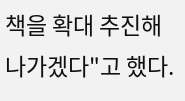책을 확대 추진해 나가겠다"고 했다.